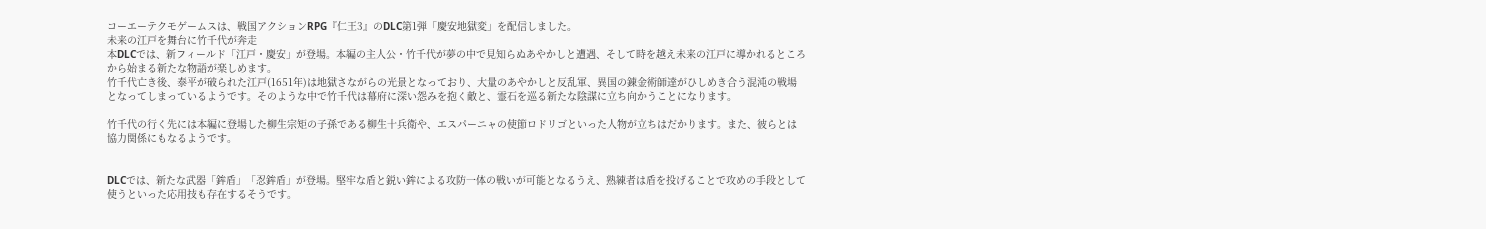コーエーテクモゲームスは、戦国アクションRPG『仁王3』のDLC第1弾「慶安地獄変」を配信しました。
未来の江戸を舞台に竹千代が奔走
本DLCでは、新フィールド「江戸・慶安」が登場。本編の主人公・竹千代が夢の中で見知らぬあやかしと遭遇、そして時を越え未来の江戸に導かれるところから始まる新たな物語が楽しめます。
竹千代亡き後、泰平が破られた江戸(1651年)は地獄さながらの光景となっており、大量のあやかしと反乱軍、異国の錬金術師達がひしめき合う混沌の戦場となってしまっているようです。そのような中で竹千代は幕府に深い怨みを抱く敵と、霊石を巡る新たな陰謀に立ち向かうことになります。

竹千代の行く先には本編に登場した柳生宗矩の子孫である柳生十兵衛や、エスパーニャの使節ロドリゴといった人物が立ちはだかります。また、彼らとは協力関係にもなるようです。


DLCでは、新たな武器「鉾盾」「忍鉾盾」が登場。堅牢な盾と鋭い鉾による攻防一体の戦いが可能となるうえ、熟練者は盾を投げることで攻めの手段として使うといった応用技も存在するそうです。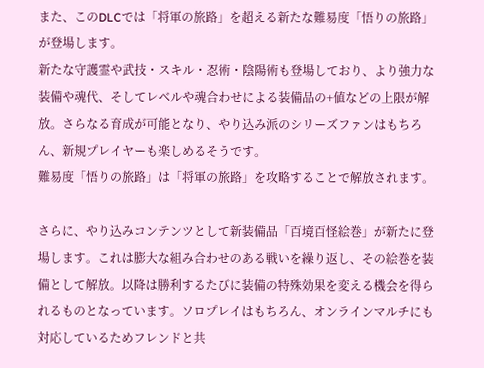また、このDLCでは「将軍の旅路」を超える新たな難易度「悟りの旅路」が登場します。
新たな守護霊や武技・スキル・忍術・陰陽術も登場しており、より強力な装備や魂代、そしてレベルや魂合わせによる装備品の+値などの上限が解放。さらなる育成が可能となり、やり込み派のシリーズファンはもちろん、新規プレイヤーも楽しめるそうです。
難易度「悟りの旅路」は「将軍の旅路」を攻略することで解放されます。

さらに、やり込みコンテンツとして新装備品「百境百怪絵巻」が新たに登場します。これは膨大な組み合わせのある戦いを繰り返し、その絵巻を装備として解放。以降は勝利するたびに装備の特殊効果を変える機会を得られるものとなっています。ソロプレイはもちろん、オンラインマルチにも対応しているためフレンドと共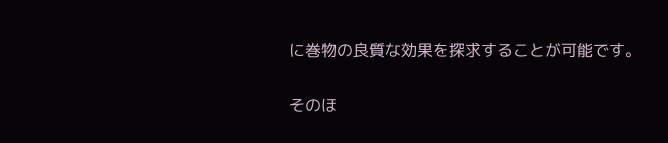に巻物の良質な効果を探求することが可能です。

そのほ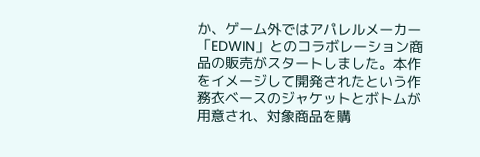か、ゲーム外ではアパレルメーカー「EDWIN」とのコラボレーション商品の販売がスタートしました。本作をイメージして開発されたという作務衣ベースのジャケットとボトムが用意され、対象商品を購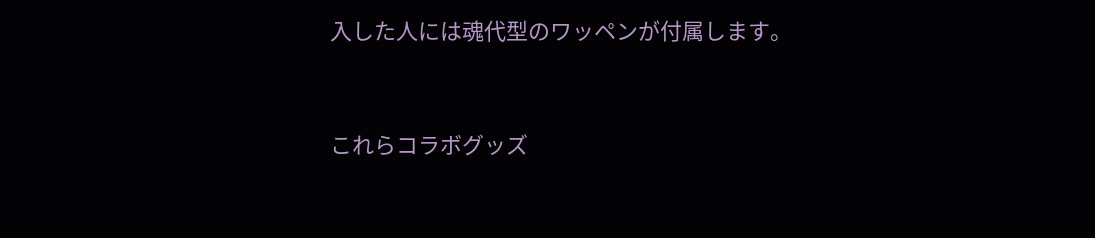入した人には魂代型のワッペンが付属します。



これらコラボグッズ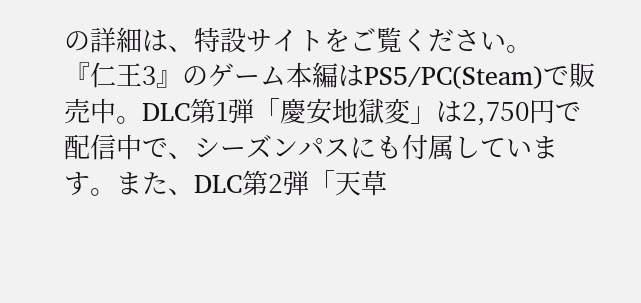の詳細は、特設サイトをご覧ください。
『仁王3』のゲーム本編はPS5/PC(Steam)で販売中。DLC第1弾「慶安地獄変」は2,750円で配信中で、シーズンパスにも付属しています。また、DLC第2弾「天草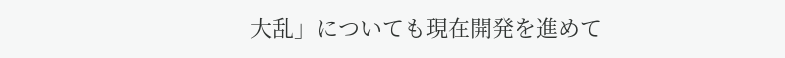大乱」についても現在開発を進めて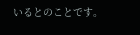いるとのことです。